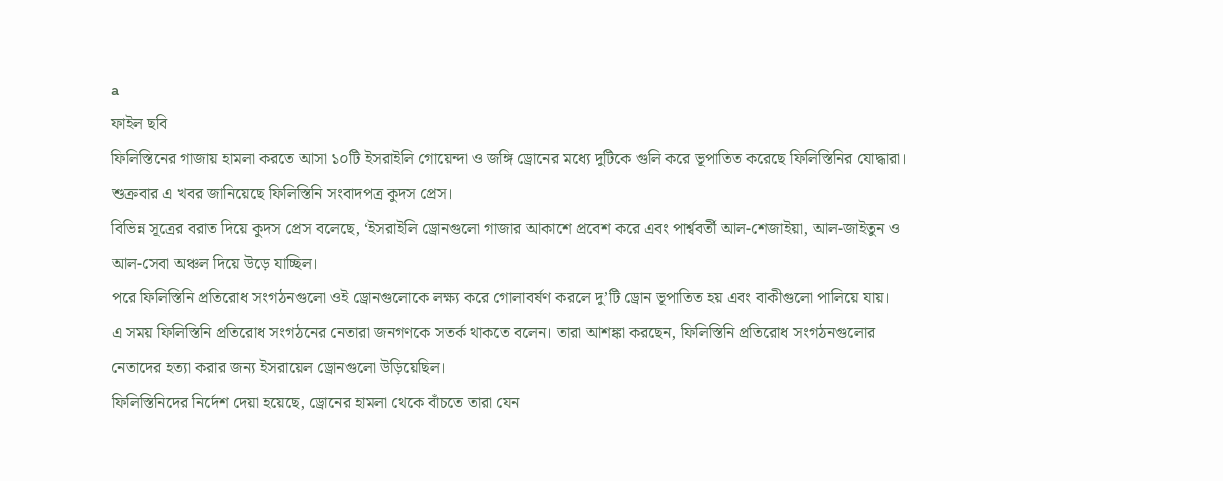a
ফাইল ছবি
ফিলিস্তিনের গাজায় হামলা করতে আসা ১০টি ইসরাইলি গোয়েন্দা ও জঙ্গি ড্রোনের মধ্যে দুটিকে গুলি করে ভূপাতিত করেছে ফিলিস্তিনির যোদ্ধারা। শুক্রবার এ খবর জানিয়েছে ফিলিস্তিনি সংবাদপত্র কুদস প্রেস।
বিভিন্ন সূত্রের বরাত দিয়ে কুদস প্রেস বলেছে, ‘ইসরাইলি ড্রোনগুলো গাজার আকাশে প্রবেশ করে এবং পার্শ্ববর্তী আল-শেজাইয়া, আল-জাইতুন ও আল-সেবা অঞ্চল দিয়ে উড়ে যাচ্ছিল।
পরে ফিলিস্তিনি প্রতিরোধ সংগঠনগুলো ওই ড্রোনগুলোকে লক্ষ্য করে গোলাবর্ষণ করলে দু’টি ড্রোন ভূপাতিত হয় এবং বাকীগুলো পালিয়ে যায়।
এ সময় ফিলিস্তিনি প্রতিরোধ সংগঠনের নেতারা জনগণকে সতর্ক থাকতে বলেন। তারা আশঙ্কা করছেন, ফিলিস্তিনি প্রতিরোধ সংগঠনগুলোর নেতাদের হত্যা করার জন্য ইসরায়েল ড্রোনগুলো উড়িয়েছিল।
ফিলিস্তিনিদের নির্দেশ দেয়া হয়েছে, ড্রোনের হামলা থেকে বাঁচতে তারা যেন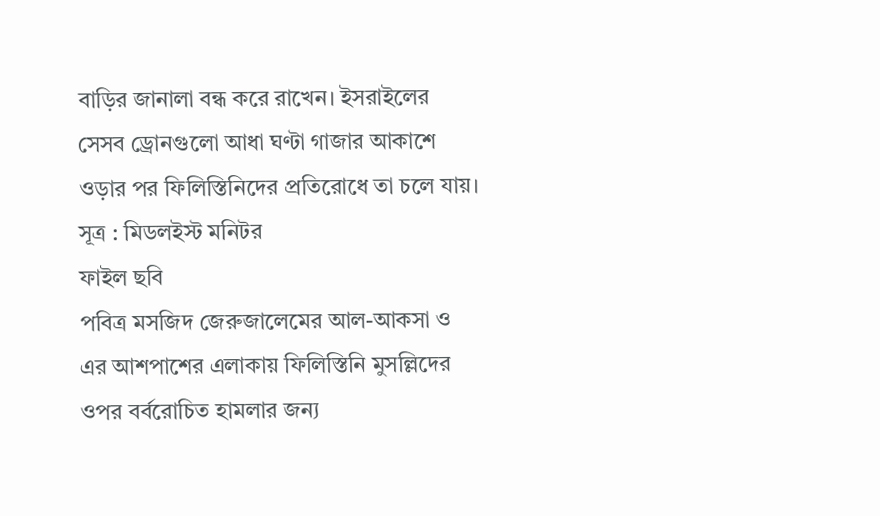বাড়ির জানালা বন্ধ করে রাখেন। ইসরাইলের সেসব ড্রোনগুলো আধা ঘণ্টা গাজার আকাশে ওড়ার পর ফিলিস্তিনিদের প্রতিরোধে তা চলে যায়। সূত্র : মিডলইস্ট মনিটর
ফাইল ছবি
পবিত্র মসজিদ জেরুজালেমের আল-আকসা ও এর আশপাশের এলাকায় ফিলিস্তিনি মুসল্লিদের ওপর বর্বরোচিত হামলার জন্য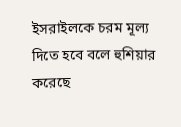ইসরাইলকে চরম মূল্য দিতে হবে বলে হুশিয়ার করেছে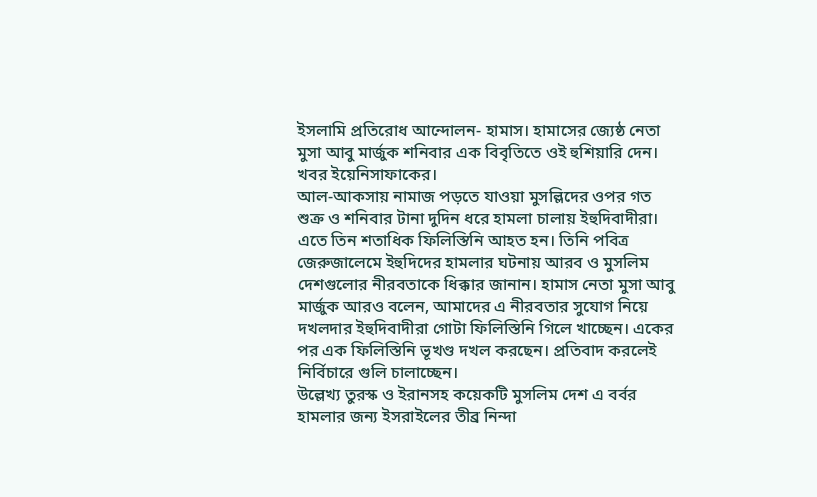ইসলামি প্রতিরোধ আন্দোলন- হামাস। হামাসের জ্যেষ্ঠ নেতা মুসা আবু মার্জুক শনিবার এক বিবৃতিতে ওই হুশিয়ারি দেন। খবর ইয়েনিসাফাকের।
আল-আকসায় নামাজ পড়তে যাওয়া মুসল্লিদের ওপর গত শুক্র ও শনিবার টানা দুদিন ধরে হামলা চালায় ইহুদিবাদীরা। এতে তিন শতাধিক ফিলিস্তিনি আহত হন। তিনি পবিত্র জেরুজালেমে ইহুদিদের হামলার ঘটনায় আরব ও মুসলিম দেশগুলোর নীরবতাকে ধিক্কার জানান। হামাস নেতা মুসা আবু মার্জুক আরও বলেন, আমাদের এ নীরবতার সুযোগ নিয়ে দখলদার ইহুদিবাদীরা গোটা ফিলিস্তিনি গিলে খাচ্ছেন। একের পর এক ফিলিস্তিনি ভূখণ্ড দখল করছেন। প্রতিবাদ করলেই নির্বিচারে গুলি চালাচ্ছেন।
উল্লেখ্য তুরস্ক ও ইরানসহ কয়েকটি মুসলিম দেশ এ বর্বর হামলার জন্য ইসরাইলের তীব্র নিন্দা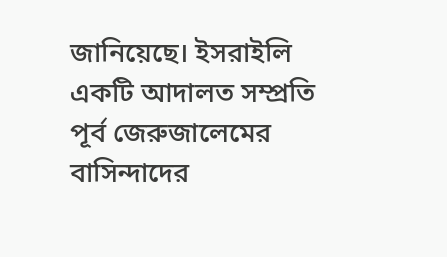জানিয়েছে। ইসরাইলি একটি আদালত সম্প্রতি পূর্ব জেরুজালেমের বাসিন্দাদের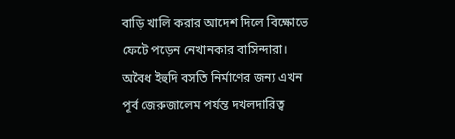বাড়ি খালি করার আদেশ দিলে বিক্ষোভে ফেটে পড়েন নেখানকার বাসিন্দারা।
অবৈধ ইহুদি বসতি নির্মাণের জন্য এখন পূর্ব জেরুজালেম পর্যন্ত দখলদারিত্ব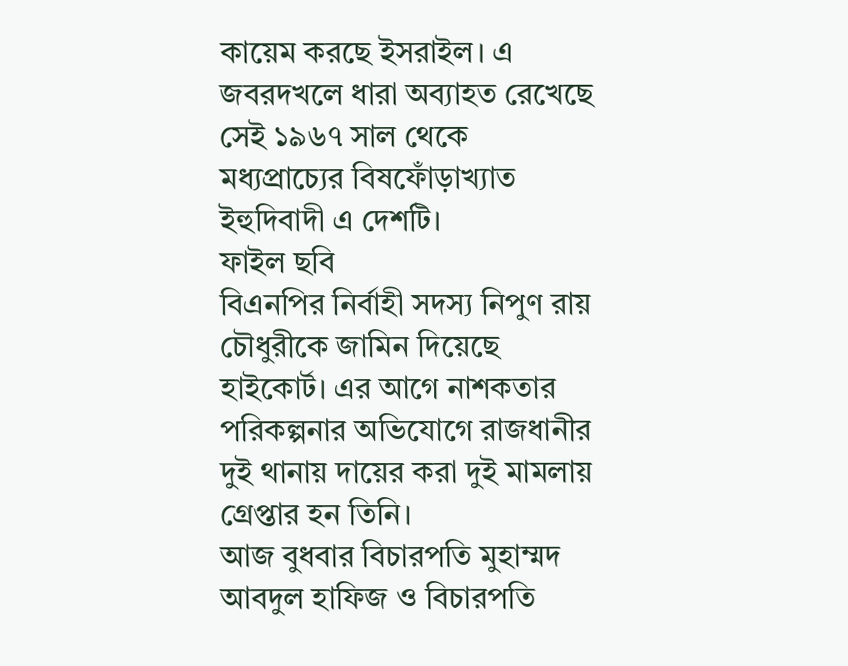কায়েম করছে ইসরাইল। এ জবরদখলে ধারা অব্যাহত রেখেছে সেই ১৯৬৭ সাল থেকে মধ্যপ্রাচ্যের বিষফোঁড়াখ্যাত ইহুদিবাদী এ দেশটি।
ফাইল ছবি
বিএনপির নির্বাহী সদস্য নিপুণ রায় চৌধুরীকে জামিন দিয়েছে হাইকোর্ট। এর আগে নাশকতার পরিকল্পনার অভিযোগে রাজধানীর দুই থানায় দায়ের করা দুই মামলায় গ্রেপ্তার হন তিনি।
আজ বুধবার বিচারপতি মুহাম্মদ আবদুল হাফিজ ও বিচারপতি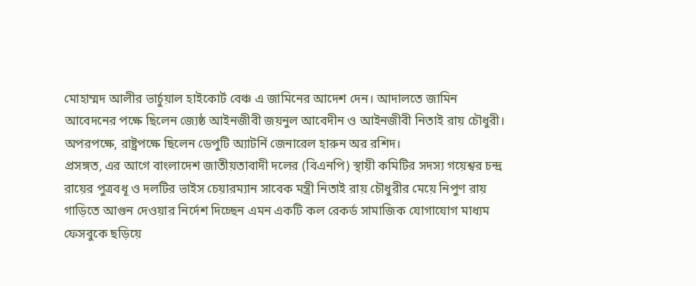মোহাম্মদ আলীর ভার্চুয়াল হাইকোর্ট বেঞ্চ এ জামিনের আদেশ দেন। আদালতে জামিন আবেদনের পক্ষে ছিলেন জ্যেষ্ঠ আইনজীবী জয়নুল আবেদীন ও আইনজীবী নিতাই রায় চৌধুরী।
অপরপক্ষে, রাষ্ট্রপক্ষে ছিলেন ডেপুটি অ্যাটর্নি জেনারেল হারুন অর রশিদ।
প্রসঙ্গত, এর আগে বাংলাদেশ জাতীয়তাবাদী দলের (বিএনপি) স্থায়ী কমিটির সদস্য গয়েশ্বর চন্দ্র রায়ের পুত্রবধূ ও দলটির ভাইস চেয়ারম্যান সাবেক মন্ত্রী নিতাই রায় চৌধুরীর মেয়ে নিপুণ রায় গাড়িতে আগুন দেওয়ার নির্দেশ দিচ্ছেন এমন একটি কল রেকর্ড সামাজিক যোগাযোগ মাধ্যম ফেসবুকে ছড়িয়ে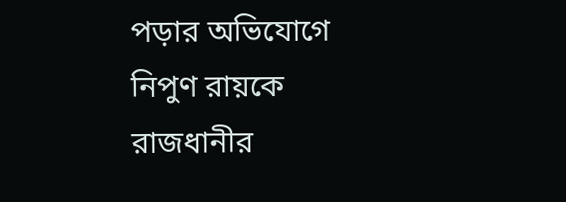পড়ার অভিযোগে নিপুণ রায়কে রাজধানীর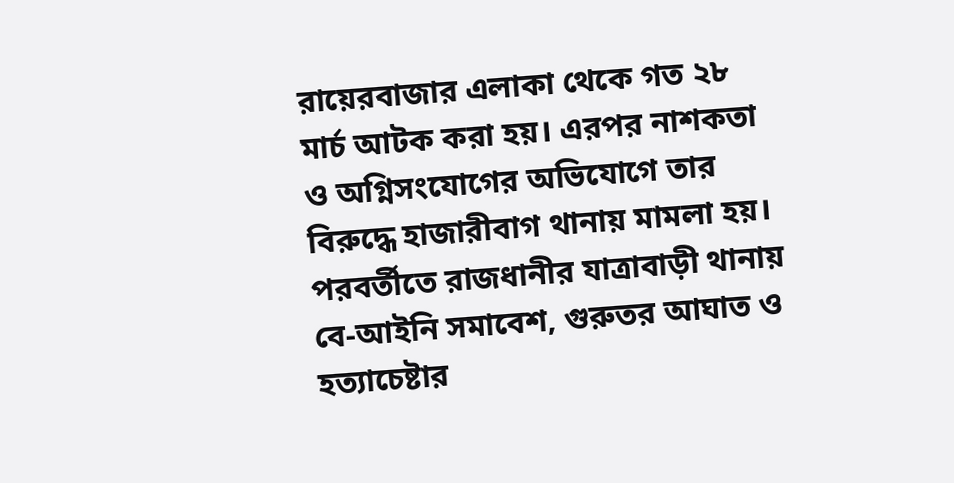রায়েরবাজার এলাকা থেকে গত ২৮ মার্চ আটক করা হয়। এরপর নাশকতা ও অগ্নিসংযোগের অভিযোগে তার বিরুদ্ধে হাজারীবাগ থানায় মামলা হয়।
পরবর্তীতে রাজধানীর যাত্রাবাড়ী থানায় বে-আইনি সমাবেশ, গুরুতর আঘাত ও হত্যাচেষ্টার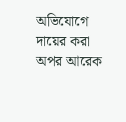অভিযোগে দায়ের করা অপর আরেক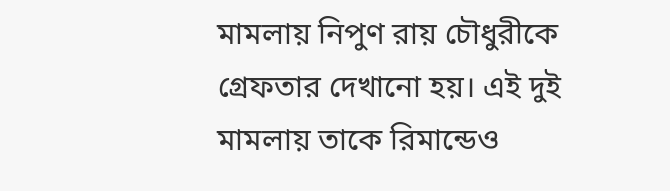মামলায় নিপুণ রায় চৌধুরীকে গ্রেফতার দেখানো হয়। এই দুই মামলায় তাকে রিমান্ডেও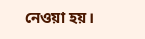নেওয়া হয়।